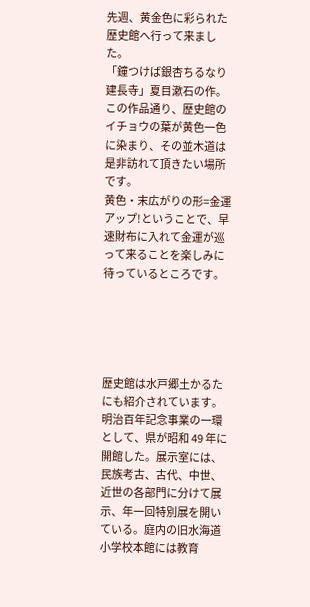先週、黄金色に彩られた歴史館へ行って来ました。
「鐘つけば銀杏ちるなり建長寺」夏目漱石の作。この作品通り、歴史館のイチョウの葉が黄色一色に染まり、その並木道は是非訪れて頂きたい場所です。
黄色・末広がりの形=金運アップ!ということで、早速財布に入れて金運が巡って来ることを楽しみに待っているところです。





歴史館は水戸郷土かるたにも紹介されています。
明治百年記念事業の一環として、県が昭和 49 年に開館した。展示室には、民族考古、古代、中世、近世の各部門に分けて展示、年一回特別展を開いている。庭内の旧水海道小学校本館には教育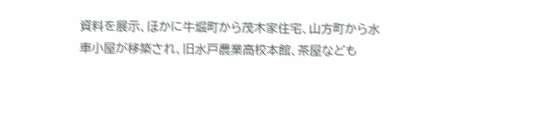資料を展示、ほかに牛堀町から茂木家住宅、山方町から水車小屋が移築され、旧水戸農業高校本館、茶屋なども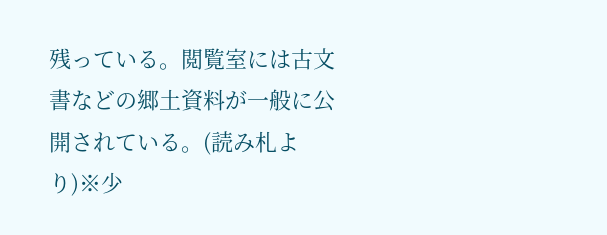残っている。閲覧室には古文書などの郷土資料が一般に公開されている。(読み札より)※少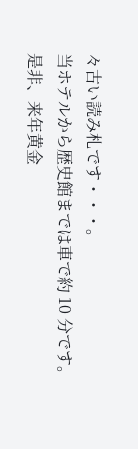々古い読み札です・・・。
当ホテルから歴史館までは車で約 10 分です。
是非、来年黄金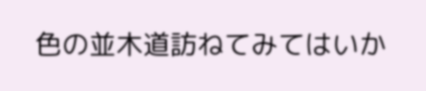色の並木道訪ねてみてはいか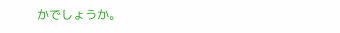かでしょうか。